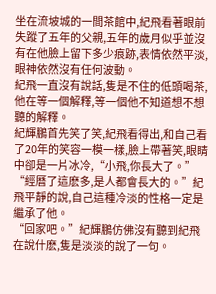坐在流坡城的一間茶館中,紀飛看著眼前失蹤了五年的父親,五年的歲月似乎並沒有在他臉上留下多少痕跡,表情依然平淡,眼神依然沒有任何波動。
紀飛一直沒有說話,隻是不住的低頭喝茶,他在等一個解釋,等一個他不知道想不想聽的解釋。
紀輝鵬首先笑了笑,紀飛看得出,和自己看了20年的笑容一模一樣,臉上帶著笑,眼睛中卻是一片冰冷,“小飛,你長大了。”
“經曆了這麽多,是人都會長大的。”紀飛平靜的說,自己這種冷淡的性格一定是繼承了他。
“回家吧。”紀輝鵬仿佛沒有聽到紀飛在說什麽,隻是淡淡的說了一句。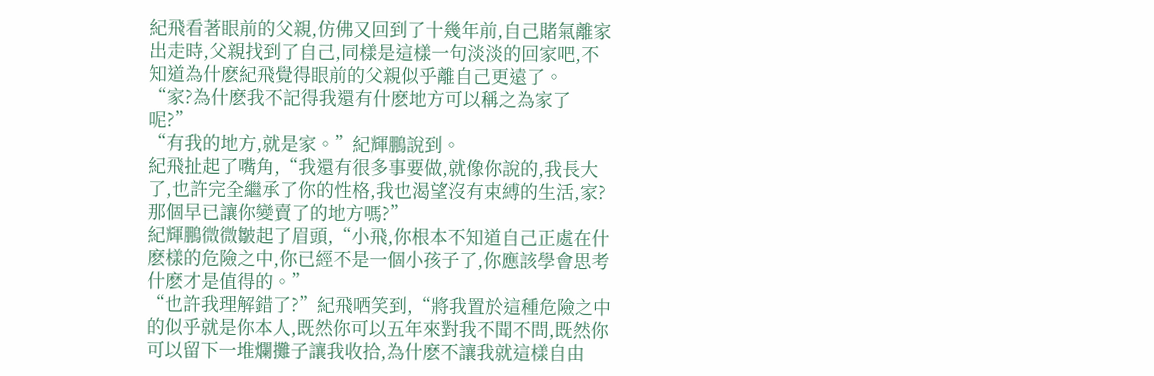紀飛看著眼前的父親,仿佛又回到了十幾年前,自己賭氣離家出走時,父親找到了自己,同樣是這樣一句淡淡的回家吧,不知道為什麽紀飛覺得眼前的父親似乎離自己更遠了。
“家?為什麽我不記得我還有什麽地方可以稱之為家了呢?”
“有我的地方,就是家。”紀輝鵬說到。
紀飛扯起了嘴角,“我還有很多事要做,就像你說的,我長大了,也許完全繼承了你的性格,我也渴望沒有束縛的生活,家?那個早已讓你變賣了的地方嗎?”
紀輝鵬微微皺起了眉頭,“小飛,你根本不知道自己正處在什麽樣的危險之中,你已經不是一個小孩子了,你應該學會思考什麽才是值得的。”
“也許我理解錯了?”紀飛哂笑到,“將我置於這種危險之中的似乎就是你本人,既然你可以五年來對我不聞不問,既然你可以留下一堆爛攤子讓我收拾,為什麽不讓我就這樣自由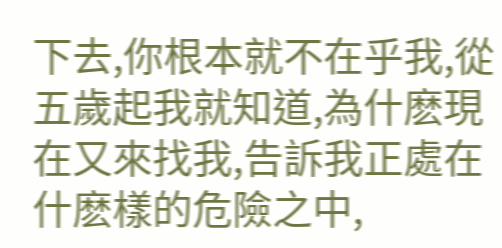下去,你根本就不在乎我,從五歲起我就知道,為什麽現在又來找我,告訴我正處在什麽樣的危險之中,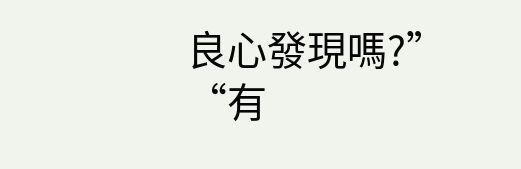良心發現嗎?”
“有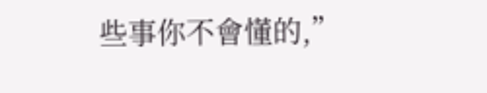些事你不會懂的,”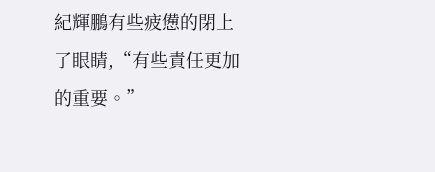紀輝鵬有些疲憊的閉上了眼睛,“有些責任更加的重要。”